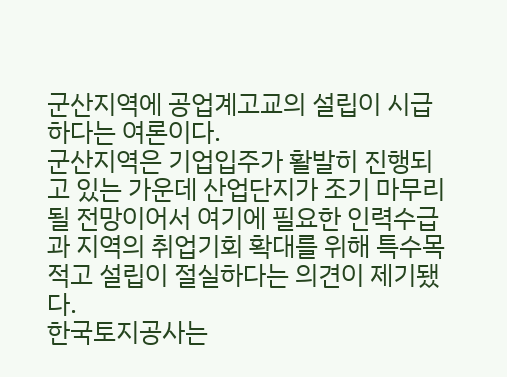군산지역에 공업계고교의 설립이 시급하다는 여론이다.
군산지역은 기업입주가 활발히 진행되고 있는 가운데 산업단지가 조기 마무리될 전망이어서 여기에 필요한 인력수급과 지역의 취업기회 확대를 위해 특수목적고 설립이 절실하다는 의견이 제기됐다.
한국토지공사는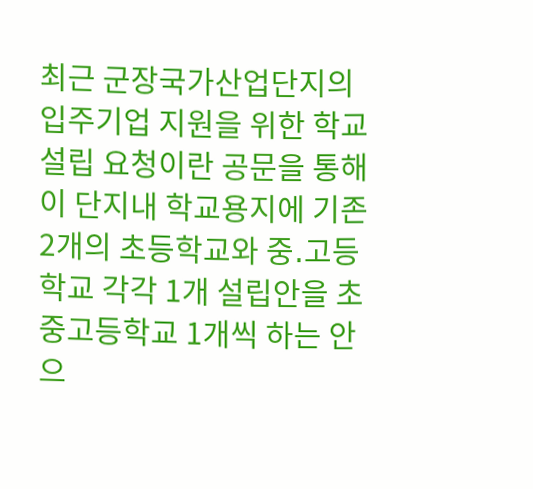최근 군장국가산업단지의 입주기업 지원을 위한 학교 설립 요청이란 공문을 통해 이 단지내 학교용지에 기존 2개의 초등학교와 중․고등학교 각각 1개 설립안을 초중고등학교 1개씩 하는 안으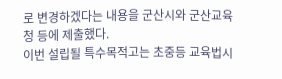로 변경하겠다는 내용을 군산시와 군산교육청 등에 제출했다.
이번 설립될 특수목적고는 초중등 교육법시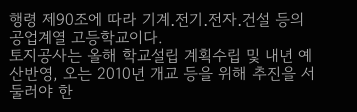행령 제90조에 따라 기계․전기․전자․건설 등의 공업계열 고등학교이다.
토지공사는 올해 학교설립 계획수립 및 내년 예산반영, 오는 2010년 개교 등을 위해 추진을 서둘러야 한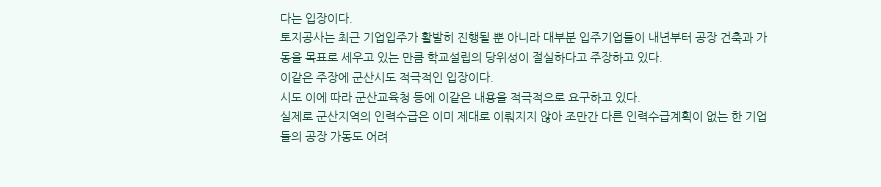다는 입장이다.
토지공사는 최근 기업입주가 활발히 진행될 뿐 아니라 대부분 입주기업들이 내년부터 공장 건축과 가동을 목표로 세우고 있는 만큼 학교설립의 당위성이 절실하다고 주장하고 있다.
이같은 주장에 군산시도 적극적인 입장이다.
시도 이에 따라 군산교육청 등에 이같은 내용을 적극적으로 요구하고 있다.
실제로 군산지역의 인력수급은 이미 제대로 이뤄지지 않아 조만간 다른 인력수급계획이 없는 한 기업들의 공장 가동도 어려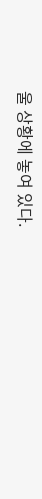울 상황에 놓여 있다.